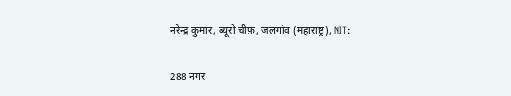नरेन्द्र कुमार, ब्यूरो चीफ़, जलगांव (महाराष्ट्र), NIT:

288 नगर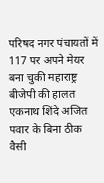परिषद नगर पंचायतों में 117 पर अपने मेयर बना चुकी महाराष्ट्र बीजेपी की हालत एकनाथ शिंदे अजित पवार के बिना ठीक वैसी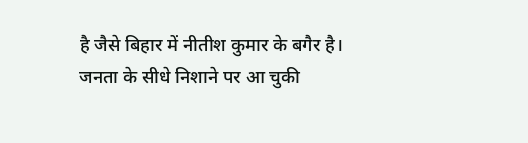है जैसे बिहार में नीतीश कुमार के बगैर है। जनता के सीधे निशाने पर आ चुकी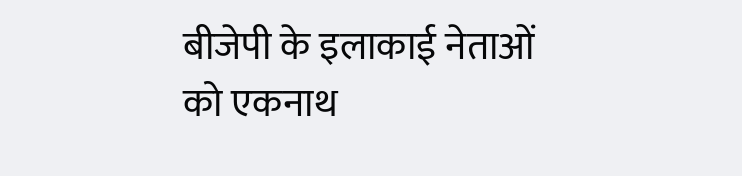बीजेपी के इलाकाई नेताओं को एकनाथ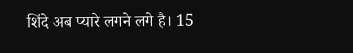शिंदे अब प्यारे लगने लगे है। 15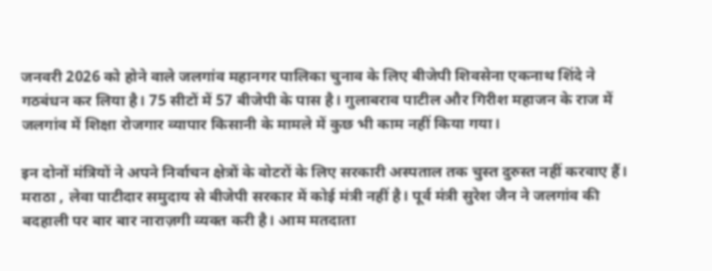जनवरी 2026 को होने वाले जलगांव महानगर पालिका चुनाव के लिए बीजेपी शिवसेना एकनाथ शिंदे ने गठबंधन कर लिया है। 75 सीटों में 57 बीजेपी के पास है। गुलाबराव पाटील और गिरीश महाजन के राज में जलगांव में शिक्षा रोजगार व्यापार किसानी के मामले में कुछ भी काम नहीं किया गया।

इन दोनों मंत्रियों ने अपने निर्वाचन क्षेत्रों के वोटरों के लिए सरकारी अस्पताल तक चुस्त दुरुस्त नहीं करवाए हैं। मराठा , लेवा पाटीदार समुदाय से बीजेपी सरकार में कोई मंत्री नहीं है। पूर्व मंत्री सुरेश जैन ने जलगांव की बदहाली पर बार बार नाराज़गी व्यक्त करी है। आम मतदाता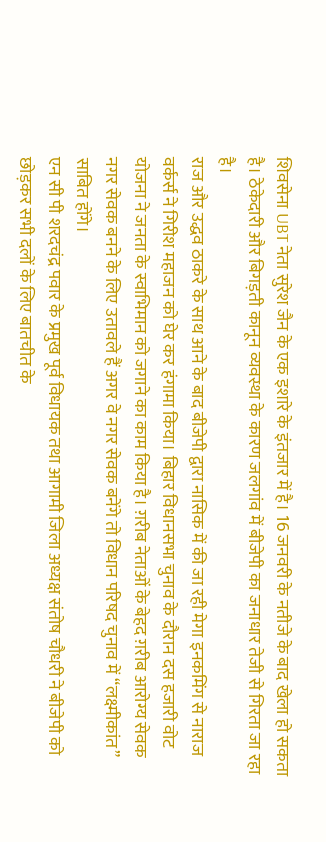शिवसेना UBT नेता सुरेश जैन के एक इशारे के इंतजार में है। 16 जनवरी के नतीजे के बाद खेला हो सकता है। ठेकेदारी और बिगड़ती कानून व्यवस्था के कारण जलगांव में बीजेपी का जनाधार तेजी से गिरता जा रहा है।
राज और उद्धव ठाकरे के साथ आने के बाद बीजेपी द्वारा नासिक में की जा रही मेगा इनकमिंग से नाराज वर्कर्स ने गिरीश महाजन को घेर कर हंगामा किया। बिहार विधानसभा चुनाव के दौरान दस हजारी वोट योजना ने जनता के स्वाभिमान को जगाने का काम किया है। ग़रीब नेताओं के बेहद ग़रीब आरोग्य सेवक नगर सेवक बनने के लिए उतावले हैं अगर वे नगर सेवक बनेंगे तो विधान परिषद चुनाव में “लक्ष्मीकांत” साबित होंगे।
एन सी पी शरदचंद्र पवार के प्रमुख पूर्व विधायक तथा आगामी जिला अध्यक्ष संतोष चौधरी ने बीजेपी को छोड़कर सभी दलों के लिए बातचीत के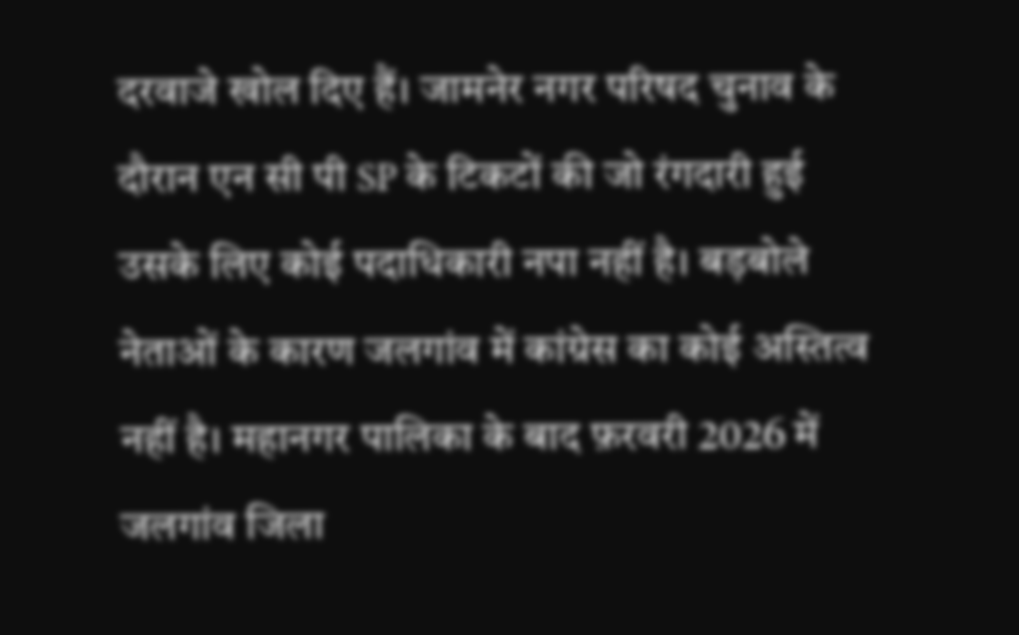दरवाजे खोल दिए हैं। जामनेर नगर परिषद चुनाव के दौरान एन सी पी SP के टिकटों की जो रंगदारी हुई उसके लिए कोई पदाधिकारी नपा नहीं है। बड़बोले नेताओं के कारण जलगांव में कांग्रेस का कोई अस्तित्व नहीं है। महानगर पालिका के बाद फ़रवरी 2026 में जलगांव जिला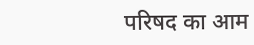परिषद का आम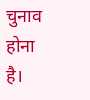चुनाव होना है।